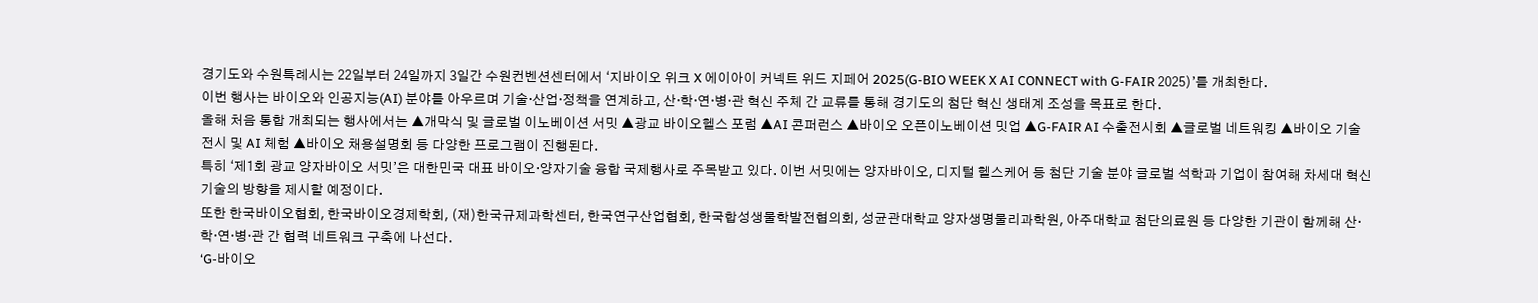경기도와 수원특례시는 22일부터 24일까지 3일간 수원컨벤션센터에서 ‘지바이오 위크 X 에이아이 커넥트 위드 지페어 2025(G-BIO WEEK X AI CONNECT with G-FAIR 2025)’를 개최한다.
이번 행사는 바이오와 인공지능(AI) 분야를 아우르며 기술·산업·정책을 연계하고, 산·학·연·병·관 혁신 주체 간 교류를 통해 경기도의 첨단 혁신 생태계 조성을 목표로 한다.
올해 처음 통합 개최되는 행사에서는 ▲개막식 및 글로벌 이노베이션 서밋 ▲광교 바이오헬스 포럼 ▲AI 콘퍼런스 ▲바이오 오픈이노베이션 밋업 ▲G-FAIR AI 수출전시회 ▲글로벌 네트워킹 ▲바이오 기술전시 및 AI 체험 ▲바이오 채용설명회 등 다양한 프로그램이 진행된다.
특히 ‘제1회 광교 양자바이오 서밋’은 대한민국 대표 바이오·양자기술 융합 국제행사로 주목받고 있다. 이번 서밋에는 양자바이오, 디지털 헬스케어 등 첨단 기술 분야 글로벌 석학과 기업이 참여해 차세대 혁신 기술의 방향을 제시할 예정이다.
또한 한국바이오협회, 한국바이오경제학회, (재)한국규제과학센터, 한국연구산업협회, 한국합성생물학발전협의회, 성균관대학교 양자생명물리과학원, 아주대학교 첨단의료원 등 다양한 기관이 함께해 산·학·연·병·관 간 협력 네트워크 구축에 나선다.
‘G-바이오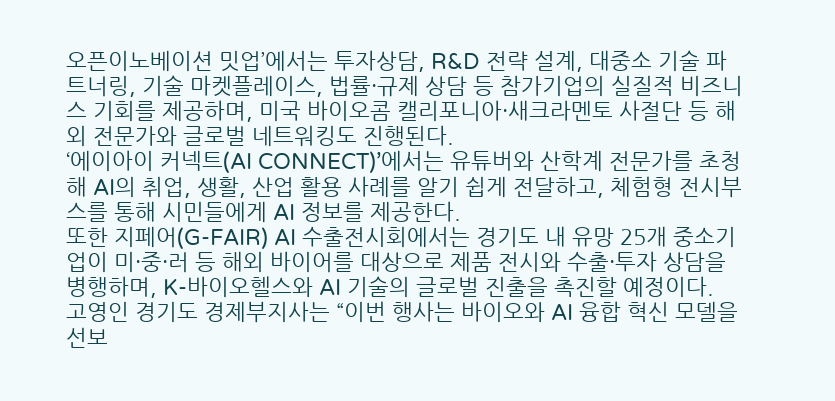오픈이노베이션 밋업’에서는 투자상담, R&D 전략 설계, 대중소 기술 파트너링, 기술 마켓플레이스, 법률·규제 상담 등 참가기업의 실질적 비즈니스 기회를 제공하며, 미국 바이오콤 캘리포니아·새크라멘토 사절단 등 해외 전문가와 글로벌 네트워킹도 진행된다.
‘에이아이 커넥트(AI CONNECT)’에서는 유튜버와 산학계 전문가를 초청해 AI의 취업, 생활, 산업 활용 사례를 알기 쉽게 전달하고, 체험형 전시부스를 통해 시민들에게 AI 정보를 제공한다.
또한 지페어(G-FAIR) AI 수출전시회에서는 경기도 내 유망 25개 중소기업이 미·중·러 등 해외 바이어를 대상으로 제품 전시와 수출·투자 상담을 병행하며, K-바이오헬스와 AI 기술의 글로벌 진출을 촉진할 예정이다.
고영인 경기도 경제부지사는 “이번 행사는 바이오와 AI 융합 혁신 모델을 선보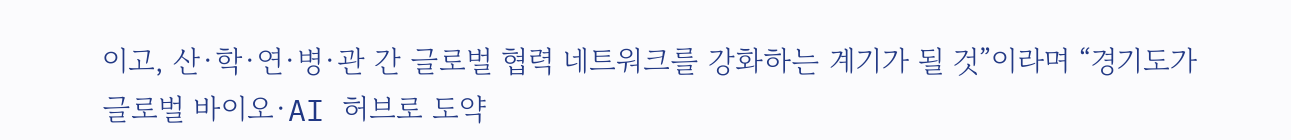이고, 산·학·연·병·관 간 글로벌 협력 네트워크를 강화하는 계기가 될 것”이라며 “경기도가 글로벌 바이오·AI 허브로 도약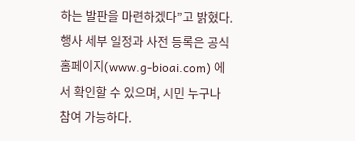하는 발판을 마련하겠다”고 밝혔다.
행사 세부 일정과 사전 등록은 공식 홈페이지(www.g-bioai.com) 에서 확인할 수 있으며, 시민 누구나 참여 가능하다.